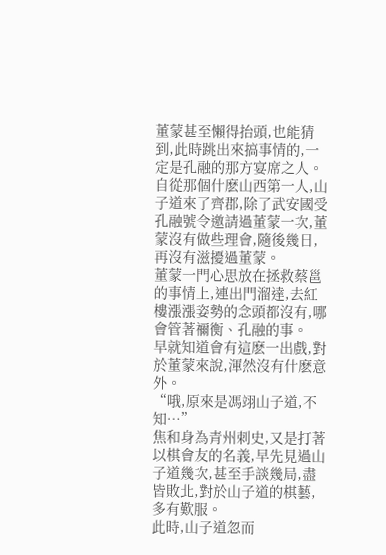董蒙甚至懶得抬頭,也能猜到,此時跳出來搞事情的,一定是孔融的那方宴席之人。
自從那個什麽山西第一人,山子道來了齊郡,除了武安國受孔融號令邀請過董蒙一次,董蒙沒有做些理會,隨後幾日,再沒有滋擾過董蒙。
董蒙一門心思放在拯救蔡邕的事情上,連出門溜達,去紅樓漲漲姿勢的念頭都沒有,哪會管著禰衡、孔融的事。
早就知道會有這麽一出戲,對於董蒙來說,渾然沒有什麽意外。
“哦,原來是馮翊山子道,不知…”
焦和身為青州刺史,又是打著以棋會友的名義,早先見過山子道幾次,甚至手談幾局,盡皆敗北,對於山子道的棋藝,多有歎服。
此時,山子道忽而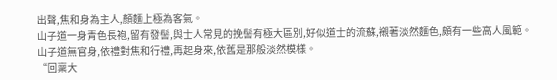出聲,焦和身為主人,顏麵上極為客氣。
山子道一身青色長袍,留有發髻,與士人常見的挽髻有極大區別,好似道士的流蘇,襯著淡然麵色,頗有一些高人風範。
山子道無官身,依禮對焦和行禮,再起身來,依舊是那般淡然模樣。
“回稟大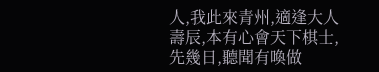人,我此來青州,適逢大人壽辰,本有心會天下棋士,先幾日,聽聞有喚做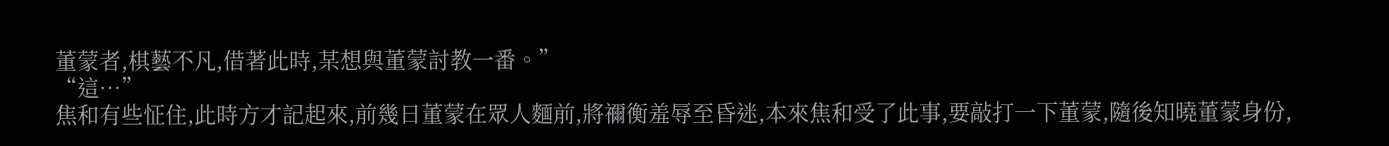董蒙者,棋藝不凡,借著此時,某想與董蒙討教一番。”
“這…”
焦和有些怔住,此時方才記起來,前幾日董蒙在眾人麵前,將禰衡羞辱至昏迷,本來焦和受了此事,要敲打一下董蒙,隨後知曉董蒙身份,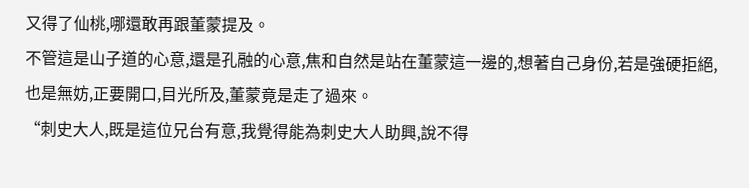又得了仙桃,哪還敢再跟董蒙提及。
不管這是山子道的心意,還是孔融的心意,焦和自然是站在董蒙這一邊的,想著自己身份,若是強硬拒絕,也是無妨,正要開口,目光所及,董蒙竟是走了過來。
“刺史大人,既是這位兄台有意,我覺得能為刺史大人助興,說不得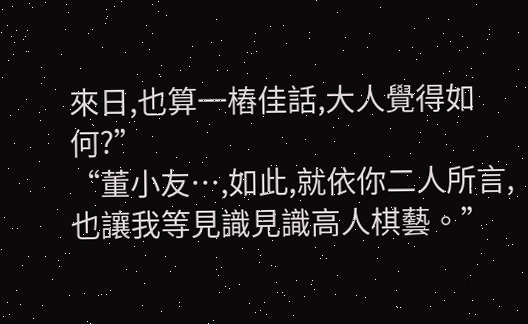來日,也算一樁佳話,大人覺得如何?”
“董小友…,如此,就依你二人所言,也讓我等見識見識高人棋藝。”